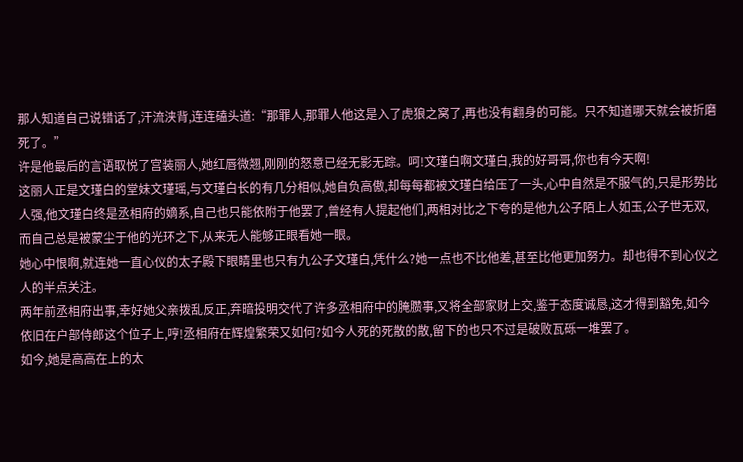那人知道自己说错话了,汗流浃背,连连磕头道:“那罪人,那罪人他这是入了虎狼之窝了,再也没有翻身的可能。只不知道哪天就会被折磨死了。”
许是他最后的言语取悦了宫装丽人,她红唇微翘,刚刚的怒意已经无影无踪。呵!文瑾白啊文瑾白,我的好哥哥,你也有今天啊!
这丽人正是文瑾白的堂妹文瑾瑶,与文瑾白长的有几分相似,她自负高傲,却每每都被文瑾白给压了一头,心中自然是不服气的,只是形势比人强,他文瑾白终是丞相府的嫡系,自己也只能依附于他罢了,曾经有人提起他们,两相对比之下夸的是他九公子陌上人如玉,公子世无双,而自己总是被蒙尘于他的光环之下,从来无人能够正眼看她一眼。
她心中恨啊,就连她一直心仪的太子殿下眼睛里也只有九公子文瑾白,凭什么?她一点也不比他差,甚至比他更加努力。却也得不到心仪之人的半点关注。
两年前丞相府出事,幸好她父亲拨乱反正,弃暗投明交代了许多丞相府中的腌臜事,又将全部家财上交,鉴于态度诚恳,这才得到豁免,如今依旧在户部侍郎这个位子上,哼!丞相府在辉煌繁荣又如何?如今人死的死散的散,留下的也只不过是破败瓦砾一堆罢了。
如今,她是高高在上的太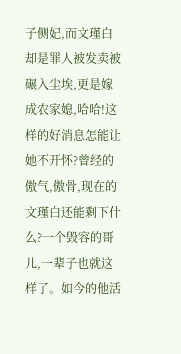子侧妃,而文瑾白却是罪人被发卖被碾入尘埃,更是嫁成农家媳,哈哈!这样的好消息怎能让她不开怀?曾经的傲气,傲骨,现在的文瑾白还能剩下什么?一个毁容的哥儿,一辈子也就这样了。如今的他活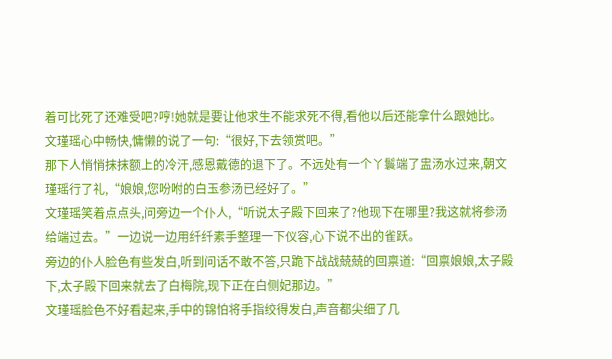着可比死了还难受吧?哼!她就是要让他求生不能求死不得,看他以后还能拿什么跟她比。
文瑾瑶心中畅快,慵懒的说了一句:“很好,下去领赏吧。”
那下人悄悄抹抹额上的冷汗,感恩戴德的退下了。不远处有一个丫鬟端了盅汤水过来,朝文瑾瑶行了礼,“娘娘,您吩咐的白玉参汤已经好了。”
文瑾瑶笑着点点头,问旁边一个仆人,“听说太子殿下回来了?他现下在哪里?我这就将参汤给端过去。”一边说一边用纤纤素手整理一下仪容,心下说不出的雀跃。
旁边的仆人脸色有些发白,听到问话不敢不答,只跪下战战兢兢的回禀道:“回禀娘娘,太子殿下,太子殿下回来就去了白梅院,现下正在白侧妃那边。”
文瑾瑶脸色不好看起来,手中的锦怕将手指绞得发白,声音都尖细了几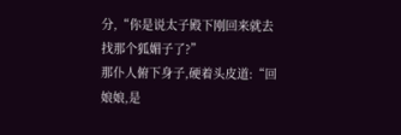分,“你是说太子殿下刚回来就去找那个狐媚子了?”
那仆人俯下身子,硬着头皮道:“回娘娘,是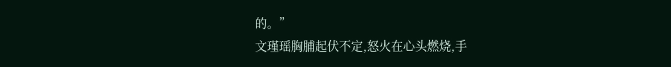的。”
文瑾瑶胸脯起伏不定,怒火在心头燃烧,手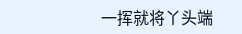一挥就将丫头端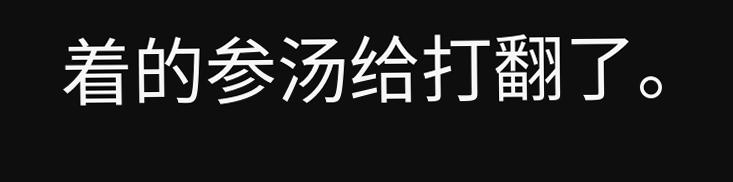着的参汤给打翻了。